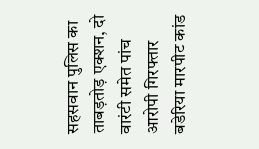सहसवान पुलिस का ताबड़तोड़ एक्शन, दो वारंटी समेत पांच आरोपी गिरफ्तार बडेरिया मारपीट कांड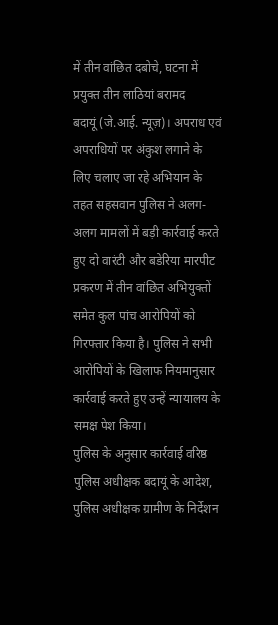में तीन वांछित दबोचे, घटना में प्रयुक्त तीन लाठियां बरामद
बदायूं (जे.आई. न्यूज़)। अपराध एवं अपराधियों पर अंकुश लगाने के लिए चलाए जा रहे अभियान के तहत सहसवान पुलिस ने अलग-अलग मामलों में बड़ी कार्रवाई करते हुए दो वारंटी और बडेरिया मारपीट प्रकरण में तीन वांछित अभियुक्तों समेत कुल पांच आरोपियों को गिरफ्तार किया है। पुलिस ने सभी आरोपियों के खिलाफ नियमानुसार कार्रवाई करते हुए उन्हें न्यायालय के समक्ष पेश किया।
पुलिस के अनुसार कार्रवाई वरिष्ठ पुलिस अधीक्षक बदायूं के आदेश, पुलिस अधीक्षक ग्रामीण के निर्देशन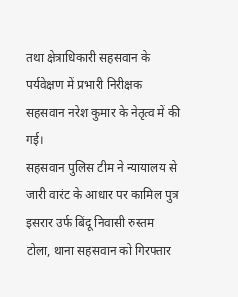तथा क्षेत्राधिकारी सहसवान के पर्यवेक्षण में प्रभारी निरीक्षक सहसवान नरेश कुमार के नेतृत्व में की गई।
सहसवान पुलिस टीम ने न्यायालय से जारी वारंट के आधार पर कामिल पुत्र इसरार उर्फ बिंदू निवासी रुस्तम टोला, थाना सहसवान को गिरफ्तार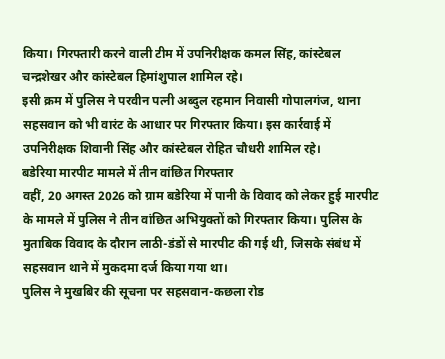किया। गिरफ्तारी करने वाली टीम में उपनिरीक्षक कमल सिंह, कांस्टेबल चन्द्रशेखर और कांस्टेबल हिमांशुपाल शामिल रहे।
इसी क्रम में पुलिस ने परवीन पत्नी अब्दुल रहमान निवासी गोपालगंज, थाना सहसवान को भी वारंट के आधार पर गिरफ्तार किया। इस कार्रवाई में उपनिरीक्षक शिवानी सिंह और कांस्टेबल रोहित चौधरी शामिल रहे।
बडेरिया मारपीट मामले में तीन वांछित गिरफ्तार
वहीं, 20 अगस्त 2026 को ग्राम बडेरिया में पानी के विवाद को लेकर हुई मारपीट के मामले में पुलिस ने तीन वांछित अभियुक्तों को गिरफ्तार किया। पुलिस के मुताबिक विवाद के दौरान लाठी-डंडों से मारपीट की गई थी, जिसके संबंध में सहसवान थाने में मुकदमा दर्ज किया गया था।
पुलिस ने मुखबिर की सूचना पर सहसवान-कछला रोड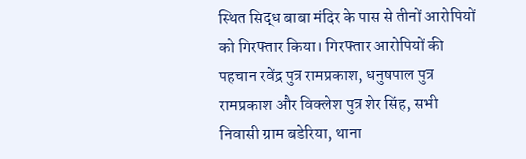स्थित सिद्ध बाबा मंदिर के पास से तीनों आरोपियों को गिरफ्तार किया। गिरफ्तार आरोपियों की पहचान रवेंद्र पुत्र रामप्रकाश, धनुषपाल पुत्र रामप्रकाश और विक्लेश पुत्र शेर सिंह, सभी निवासी ग्राम बडेरिया, थाना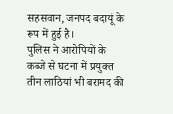सहसवान, जनपद बदायूं के रूप में हुई है।
पुलिस ने आरोपियों के कब्जे से घटना में प्रयुक्त तीन लाठियां भी बरामद की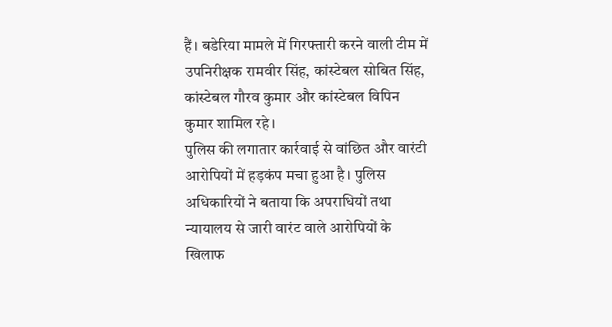हैं। बडेरिया मामले में गिरफ्तारी करने वाली टीम में उपनिरीक्षक रामवीर सिंह, कांस्टेबल सोबित सिंह, कांस्टेबल गौरव कुमार और कांस्टेबल विपिन कुमार शामिल रहे।
पुलिस की लगातार कार्रवाई से वांछित और वारंटी आरोपियों में हड़कंप मचा हुआ है। पुलिस अधिकारियों ने बताया कि अपराधियों तथा न्यायालय से जारी वारंट वाले आरोपियों के खिलाफ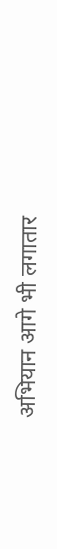अभियान आगे भी लगातार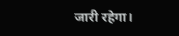जारी रहेगा।